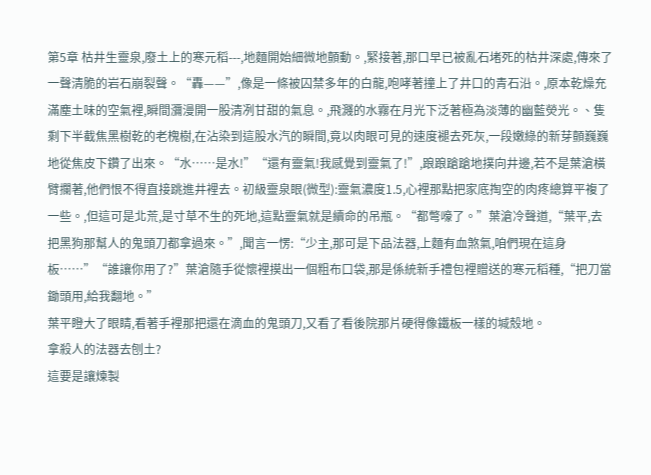第5章 枯井生靈泉,廢土上的寒元稻---,地麵開始細微地顫動。,緊接著,那口早已被亂石堵死的枯井深處,傳來了一聲清脆的岩石崩裂聲。“轟——”,像是一條被囚禁多年的白龍,咆哮著撞上了井口的青石沿。,原本乾燥充滿塵土味的空氣裡,瞬間瀰漫開一股清冽甘甜的氣息。,飛濺的水霧在月光下泛著極為淡薄的幽藍熒光。、隻剩下半截焦黑樹乾的老槐樹,在沾染到這股水汽的瞬間,竟以肉眼可見的速度褪去死灰,一段嫩綠的新芽顫巍巍地從焦皮下鑽了出來。“水……是水!”“還有靈氣!我感覺到靈氣了!”,踉踉蹌蹌地撲向井邊,若不是葉滄橫臂攔著,他們恨不得直接跳進井裡去。初級靈泉眼(微型):靈氣濃度1.5,心裡那點把家底掏空的肉疼總算平複了一些。,但這可是北荒,是寸草不生的死地,這點靈氣就是續命的吊瓶。“都彆嚎了。”葉滄冷聲道,“葉平,去把黑狗那幫人的鬼頭刀都拿過來。”,聞言一愣:“少主,那可是下品法器,上麵有血煞氣,咱們現在這身板……”“誰讓你用了?”葉滄隨手從懷裡摸出一個粗布口袋,那是係統新手禮包裡贈送的寒元稻種,“把刀當鋤頭用,給我翻地。”
葉平瞪大了眼睛,看著手裡那把還在滴血的鬼頭刀,又看了看後院那片硬得像鐵板一樣的堿殼地。
拿殺人的法器去刨土?
這要是讓煉製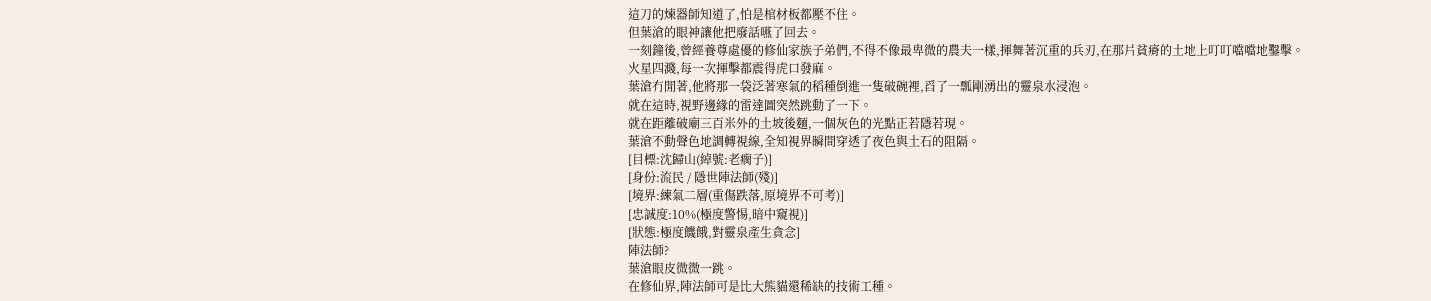這刀的煉器師知道了,怕是棺材板都壓不住。
但葉滄的眼神讓他把廢話嚥了回去。
一刻鐘後,曾經養尊處優的修仙家族子弟們,不得不像最卑微的農夫一樣,揮舞著沉重的兵刃,在那片貧瘠的土地上叮叮噹噹地鑿擊。
火星四濺,每一次揮擊都震得虎口發麻。
葉滄冇閒著,他將那一袋泛著寒氣的稻種倒進一隻破碗裡,舀了一瓢剛湧出的靈泉水浸泡。
就在這時,視野邊緣的雷達圖突然跳動了一下。
就在距離破廟三百米外的土坡後麵,一個灰色的光點正若隱若現。
葉滄不動聲色地調轉視線,全知視界瞬間穿透了夜色與土石的阻隔。
[目標:沈歸山(綽號:老瘸子)]
[身份:流民 / 隱世陣法師(殘)]
[境界:練氣二層(重傷跌落,原境界不可考)]
[忠誠度:10%(極度警惕,暗中窺視)]
[狀態:極度饑餓,對靈泉產生貪念]
陣法師?
葉滄眼皮微微一跳。
在修仙界,陣法師可是比大熊貓還稀缺的技術工種。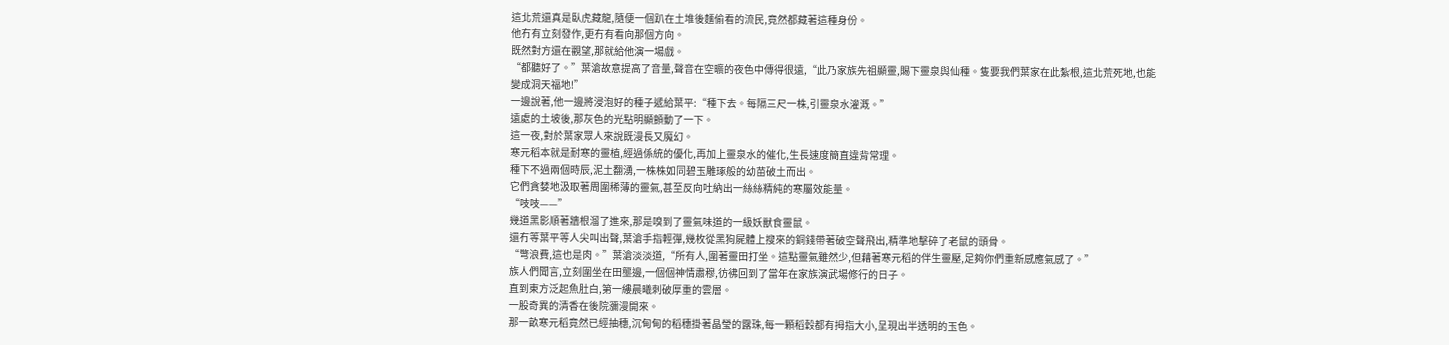這北荒還真是臥虎藏龍,隨便一個趴在土堆後麵偷看的流民,竟然都藏著這種身份。
他冇有立刻發作,更冇有看向那個方向。
既然對方還在觀望,那就給他演一場戲。
“都聽好了。”葉滄故意提高了音量,聲音在空曠的夜色中傳得很遠,“此乃家族先祖顯靈,賜下靈泉與仙種。隻要我們葉家在此紮根,這北荒死地,也能變成洞天福地!”
一邊說著,他一邊將浸泡好的種子遞給葉平:“種下去。每隔三尺一株,引靈泉水灌溉。”
遠處的土坡後,那灰色的光點明顯顫動了一下。
這一夜,對於葉家眾人來說既漫長又魔幻。
寒元稻本就是耐寒的靈植,經過係統的優化,再加上靈泉水的催化,生長速度簡直違背常理。
種下不過兩個時辰,泥土翻湧,一株株如同碧玉雕琢般的幼苗破土而出。
它們貪婪地汲取著周圍稀薄的靈氣,甚至反向吐納出一絲絲精純的寒屬效能量。
“吱吱——”
幾道黑影順著牆根溜了進來,那是嗅到了靈氣味道的一級妖獸食靈鼠。
還冇等葉平等人尖叫出聲,葉滄手指輕彈,幾枚從黑狗屍體上搜來的銅錢帶著破空聲飛出,精準地擊碎了老鼠的頭骨。
“彆浪費,這也是肉。”葉滄淡淡道,“所有人,圍著靈田打坐。這點靈氣雖然少,但藉著寒元稻的伴生靈壓,足夠你們重新感應氣感了。”
族人們聞言,立刻圍坐在田壟邊,一個個神情肅穆,彷彿回到了當年在家族演武場修行的日子。
直到東方泛起魚肚白,第一縷晨曦刺破厚重的雲層。
一股奇異的清香在後院瀰漫開來。
那一畝寒元稻竟然已經抽穗,沉甸甸的稻穗掛著晶瑩的露珠,每一顆稻穀都有拇指大小,呈現出半透明的玉色。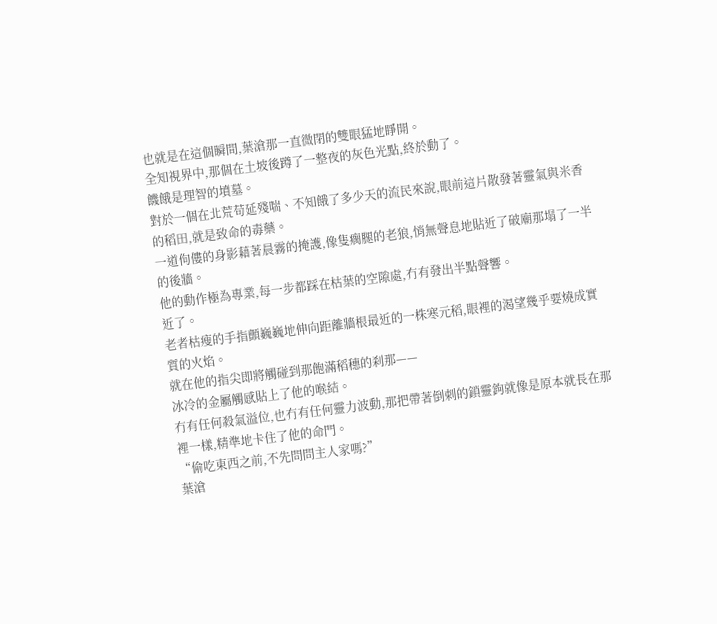也就是在這個瞬間,葉滄那一直微閉的雙眼猛地睜開。
全知視界中,那個在土坡後蹲了一整夜的灰色光點,終於動了。
饑餓是理智的墳墓。
對於一個在北荒苟延殘喘、不知餓了多少天的流民來說,眼前這片散發著靈氣與米香的稻田,就是致命的毒藥。
一道佝僂的身影藉著晨霧的掩護,像隻瘸腿的老狼,悄無聲息地貼近了破廟那塌了一半的後牆。
他的動作極為專業,每一步都踩在枯葉的空隙處,冇有發出半點聲響。
近了。
老者枯瘦的手指顫巍巍地伸向距離牆根最近的一株寒元稻,眼裡的渴望幾乎要燒成實質的火焰。
就在他的指尖即將觸碰到那飽滿稻穗的刹那——
冰冷的金屬觸感貼上了他的喉結。
冇有任何殺氣溢位,也冇有任何靈力波動,那把帶著倒刺的鎖靈鉤就像是原本就長在那裡一樣,精準地卡住了他的命門。
“偷吃東西之前,不先問問主人家嗎?”
葉滄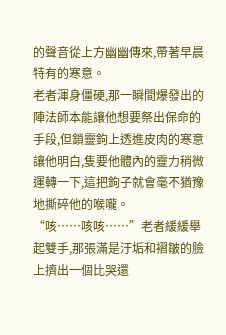的聲音從上方幽幽傳來,帶著早晨特有的寒意。
老者渾身僵硬,那一瞬間爆發出的陣法師本能讓他想要祭出保命的手段,但鎖靈鉤上透進皮肉的寒意讓他明白,隻要他體內的靈力稍微運轉一下,這把鉤子就會毫不猶豫地撕碎他的喉嚨。
“咳……咳咳……”老者緩緩舉起雙手,那張滿是汙垢和褶皺的臉上擠出一個比哭還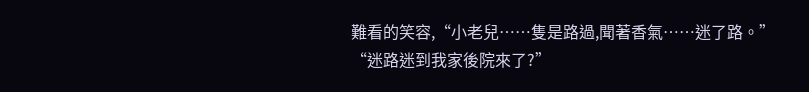難看的笑容,“小老兒……隻是路過,聞著香氣……迷了路。”
“迷路迷到我家後院來了?”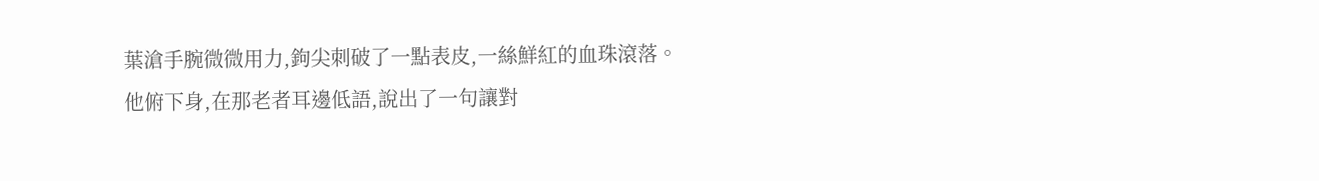葉滄手腕微微用力,鉤尖刺破了一點表皮,一絲鮮紅的血珠滾落。
他俯下身,在那老者耳邊低語,說出了一句讓對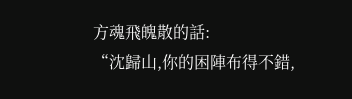方魂飛魄散的話:
“沈歸山,你的困陣布得不錯,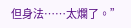但身法……太爛了。”